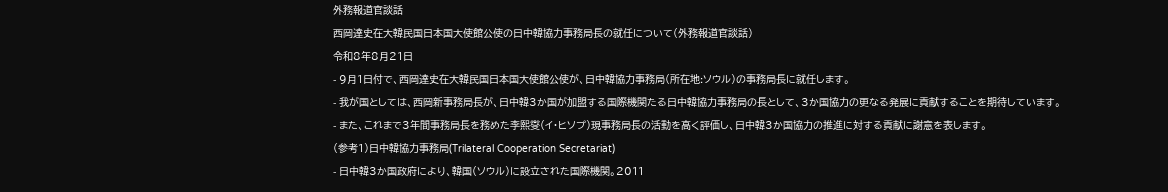外務報道官談話
西岡達史在大韓民国日本国大使館公使の日中韓協力事務局長の就任について(外務報道官談話)
令和8年8月21日
- 9月1日付で、西岡達史在大韓民国日本国大使館公使が、日中韓協力事務局(所在地:ソウル)の事務局長に就任します。
- 我が国としては、西岡新事務局長が、日中韓3か国が加盟する国際機関たる日中韓協力事務局の長として、3か国協力の更なる発展に貢献することを期待しています。
- また、これまで3年間事務局長を務めた李熙燮(イ・ヒソプ)現事務局長の活動を高く評価し、日中韓3か国協力の推進に対する貢献に謝意を表します。
(参考1)日中韓協力事務局(Trilateral Cooperation Secretariat)
- 日中韓3か国政府により、韓国(ソウル)に設立された国際機関。2011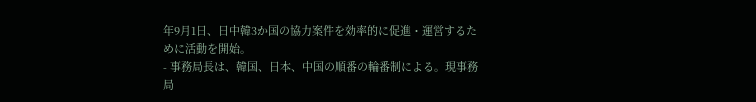年9月1日、日中韓3か国の協力案件を効率的に促進・運営するために活動を開始。
- 事務局長は、韓国、日本、中国の順番の輪番制による。現事務局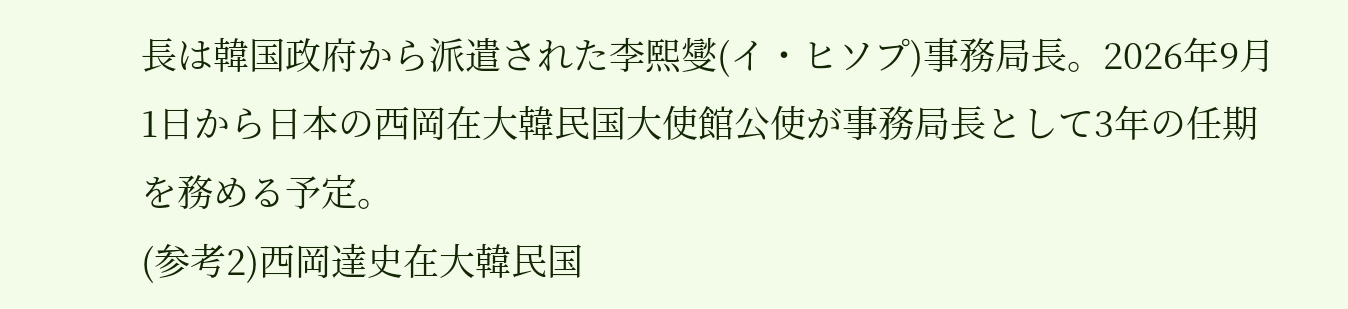長は韓国政府から派遣された李熙燮(イ・ヒソプ)事務局長。2026年9月1日から日本の西岡在大韓民国大使館公使が事務局長として3年の任期を務める予定。
(参考2)西岡達史在大韓民国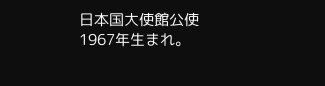日本国大使館公使
1967年生まれ。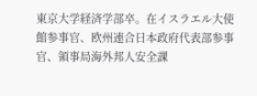東京大学経済学部卒。在イスラエル大使館参事官、欧州連合日本政府代表部参事官、領事局海外邦人安全課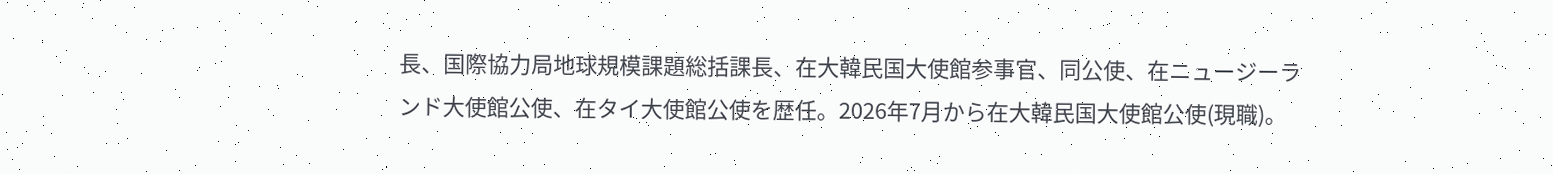長、国際協力局地球規模課題総括課長、在大韓民国大使館参事官、同公使、在ニュージーランド大使館公使、在タイ大使館公使を歴任。2026年7月から在大韓民国大使館公使(現職)。